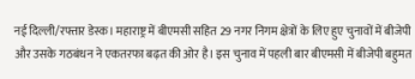नई दिल्ली/रफ्तार डेस्क। महाराष्ट्र में बीएमसी सहित 29 नगर निगम क्षेत्रों के लिए हुए चुनावों में बीजेपी और उसके गठबंधन ने एकतरफा बढ़त की ओर है। इस चुनाव में पहली बार बीएमसी में बीजेपी बहुमत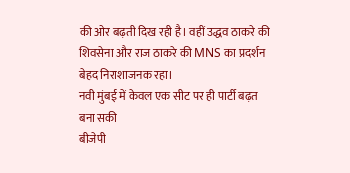की ओर बढ़ती दिख रही है। वहीं उद्धव ठाकरे की शिवसेना और राज ठाकरे की MNS का प्रदर्शन बेहद निराशाजनक रहा।
नवी मुंबई में केवल एक सीट पर ही पार्टी बढ़त बना सकी
बीजेपी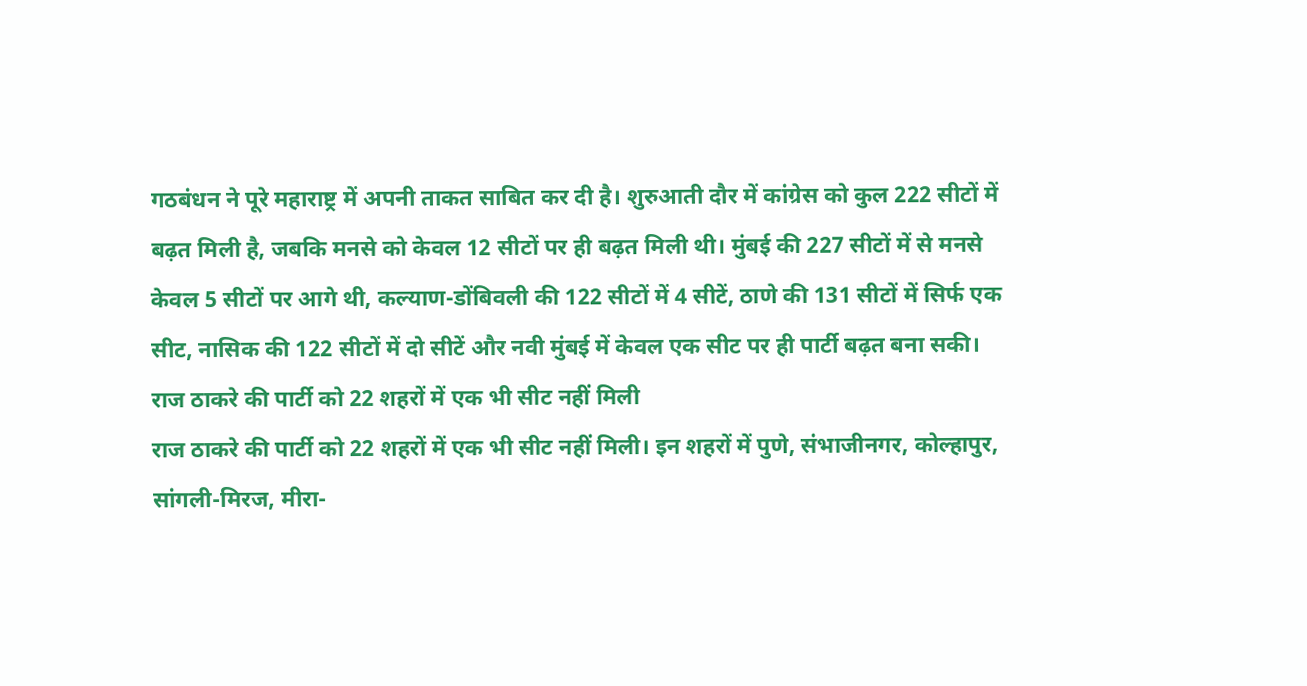गठबंधन ने पूरे महाराष्ट्र में अपनी ताकत साबित कर दी है। शुरुआती दौर में कांग्रेस को कुल 222 सीटों में बढ़त मिली है, जबकि मनसे को केवल 12 सीटों पर ही बढ़त मिली थी। मुंबई की 227 सीटों में से मनसे केवल 5 सीटों पर आगे थी, कल्याण-डोंबिवली की 122 सीटों में 4 सीटें, ठाणे की 131 सीटों में सिर्फ एक सीट, नासिक की 122 सीटों में दो सीटें और नवी मुंबई में केवल एक सीट पर ही पार्टी बढ़त बना सकी।
राज ठाकरे की पार्टी को 22 शहरों में एक भी सीट नहीं मिली
राज ठाकरे की पार्टी को 22 शहरों में एक भी सीट नहीं मिली। इन शहरों में पुणे, संभाजीनगर, कोल्हापुर, सांगली-मिरज, मीरा-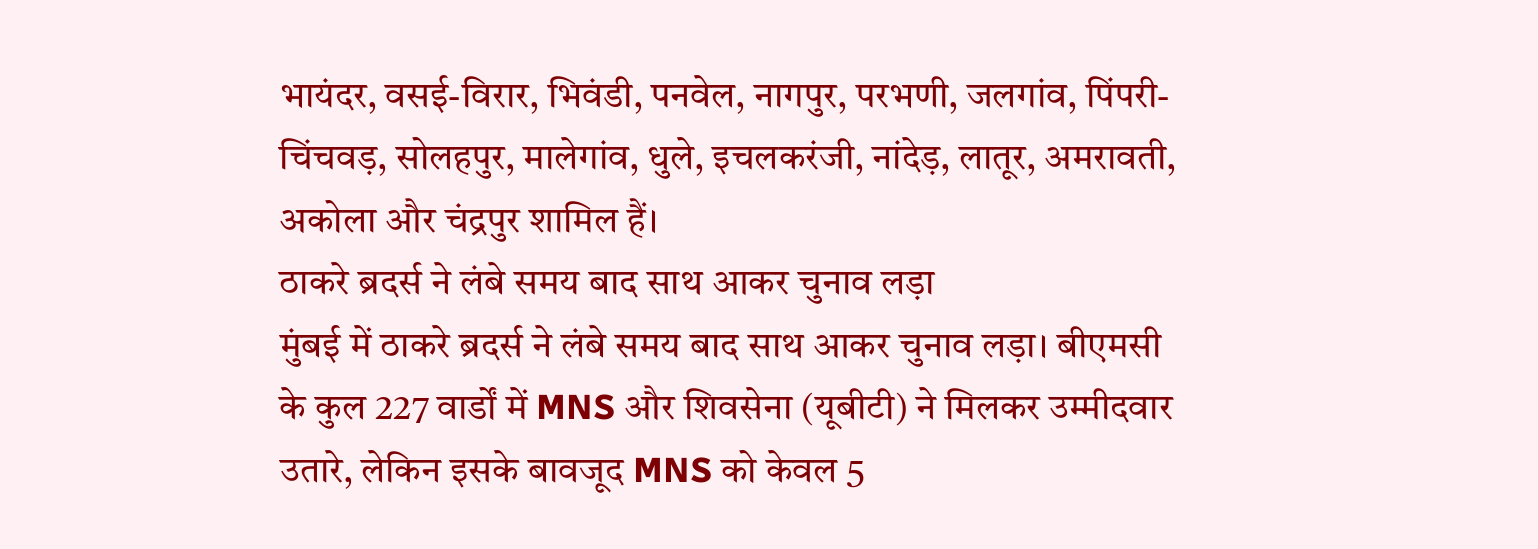भायंदर, वसई-विरार, भिवंडी, पनवेल, नागपुर, परभणी, जलगांव, पिंपरी-चिंचवड़, सोलहपुर, मालेगांव, धुले, इचलकरंजी, नांदेड़, लातूर, अमरावती, अकोला और चंद्रपुर शामिल हैं।
ठाकरे ब्रदर्स ने लंबे समय बाद साथ आकर चुनाव लड़ा
मुंबई में ठाकरे ब्रदर्स ने लंबे समय बाद साथ आकर चुनाव लड़ा। बीएमसी के कुल 227 वार्डों में MNS और शिवसेना (यूबीटी) ने मिलकर उम्मीदवार उतारे, लेकिन इसके बावजूद MNS को केवल 5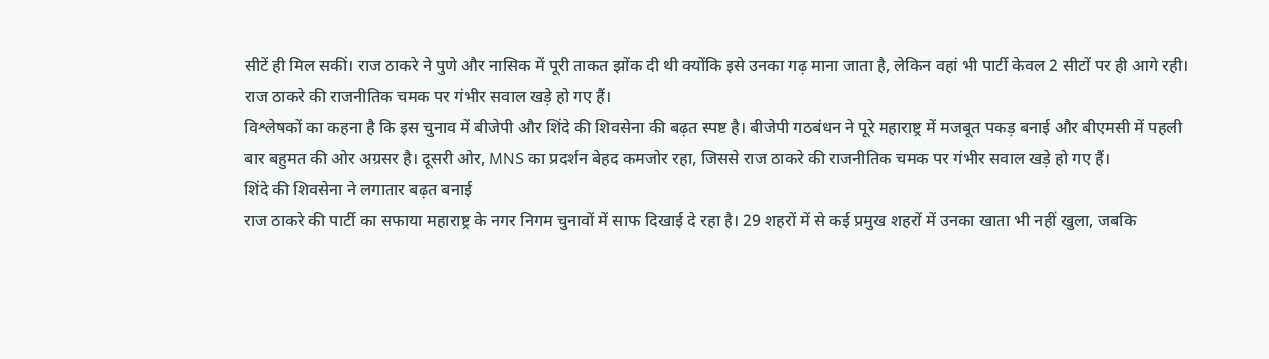सीटें ही मिल सकीं। राज ठाकरे ने पुणे और नासिक में पूरी ताकत झोंक दी थी क्योंकि इसे उनका गढ़ माना जाता है, लेकिन वहां भी पार्टी केवल 2 सीटों पर ही आगे रही।
राज ठाकरे की राजनीतिक चमक पर गंभीर सवाल खड़े हो गए हैं।
विश्लेषकों का कहना है कि इस चुनाव में बीजेपी और शिंदे की शिवसेना की बढ़त स्पष्ट है। बीजेपी गठबंधन ने पूरे महाराष्ट्र में मजबूत पकड़ बनाई और बीएमसी में पहली बार बहुमत की ओर अग्रसर है। दूसरी ओर, MNS का प्रदर्शन बेहद कमजोर रहा, जिससे राज ठाकरे की राजनीतिक चमक पर गंभीर सवाल खड़े हो गए हैं।
शिंदे की शिवसेना ने लगातार बढ़त बनाई
राज ठाकरे की पार्टी का सफाया महाराष्ट्र के नगर निगम चुनावों में साफ दिखाई दे रहा है। 29 शहरों में से कई प्रमुख शहरों में उनका खाता भी नहीं खुला, जबकि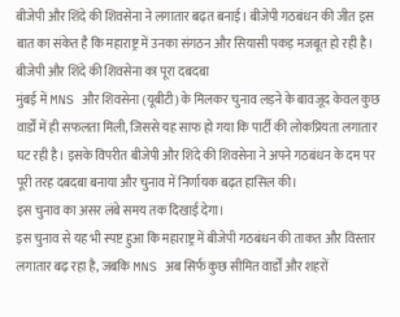बीजेपी और शिंदे की शिवसेना ने लगातार बढ़त बनाई। बीजेपी गठबंधन की जीत इस बात का संकेत है कि महाराष्ट्र में उनका संगठन और सियासी पकड़ मजबूत हो रही है।
बीजेपी और शिंदे की शिवसेना का पूरा दबदबा
मुंबई में MNS और शिवसेना (यूबीटी) के मिलकर चुनाव लड़ने के बावजूद केवल कुछ वार्डों में ही सफलता मिली, जिससे यह साफ हो गया कि पार्टी की लोकप्रियता लगातार घट रही है। इसके विपरीत बीजेपी और शिंदे की शिवसेना ने अपने गठबंधन के दम पर पूरी तरह दबदबा बनाया और चुनाव में निर्णायक बढ़त हासिल की।
इस चुनाव का असर लंबे समय तक दिखाई देगा।
इस चुनाव से यह भी स्पष्ट हुआ कि महाराष्ट्र में बीजेपी गठबंधन की ताकत और विस्तार लगातार बढ़ रहा है, जबकि MNS अब सिर्फ कुछ सीमित वार्डों और शहरों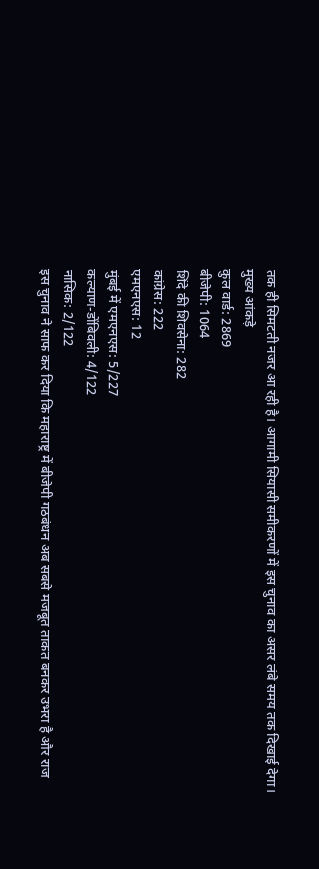तक ही सिमटती नजर आ रही है। आगामी सियासी समीकरणों में इस चुनाव का असर लंबे समय तक दिखाई देगा।
मुख्य आंकड़े
कुल वार्ड: 2869
बीजेपी: 1064
शिंदे की शिवसेना: 282
कांग्रेस: 222
एमएनएस: 12
मुंबई में एमएनएस: 5/227
कल्याण-डोंबिवली: 4/122
नासिक: 2/122
इस चुनाव ने साफ कर दिया कि महाराष्ट्र में बीजेपी गठबंधन अब सबसे मजबूत ताकत बनकर उभरा है और राज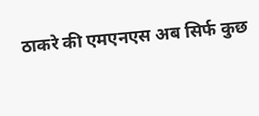ठाकरे की एमएनएस अब सिर्फ कुछ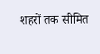शहरों तक सीमित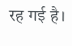रह गई है।